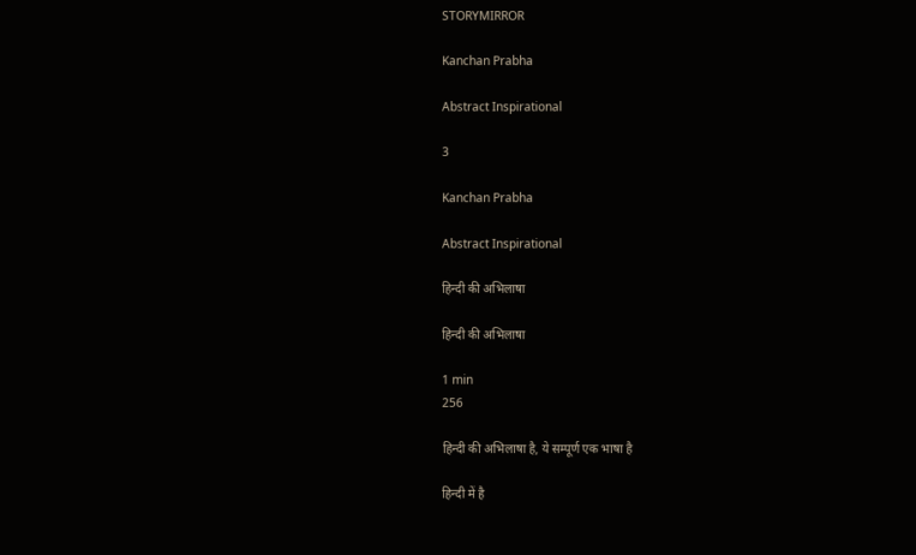STORYMIRROR

Kanchan Prabha

Abstract Inspirational

3

Kanchan Prabha

Abstract Inspirational

हिन्दी की अभिलाषा

हिन्दी की अभिलाषा

1 min
256

हिन्दी की अभिलाषा है, ये सम्पूर्ण एक भाषा है

हिन्दी में है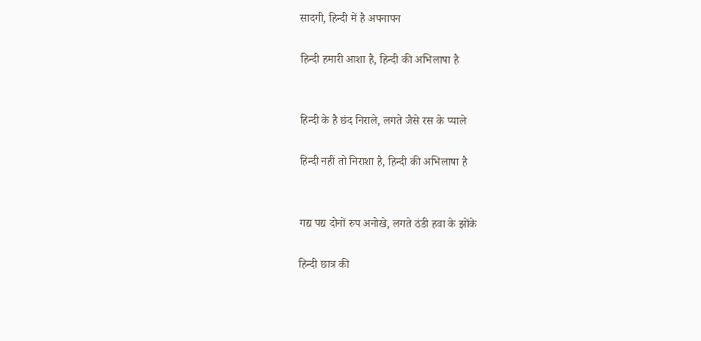सादगी, हिन्दी में है अपनापन

हिन्दी हमारी आशा है, हिन्दी की अभिलाषा है


हिन्दी के है छंद निराले, लगते जैसे रस के प्याले

हिन्दी नहीं तो निराशा है, हिन्दी की अभिलाषा है


गद्य पद्य दोनों रुप अनोखे, लगते ठंडी हवा के झोंके

हिन्दी छात्र की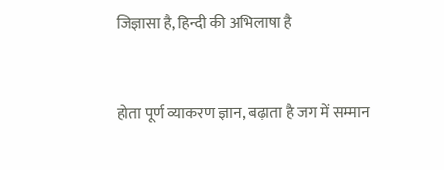जिज्ञासा है, हिन्दी की अभिलाषा है


होता पूर्ण व्याकरण ज्ञान, बढ़ाता है जग में सम्मान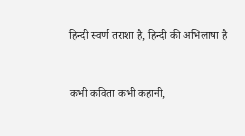हिन्दी स्वर्ण तराशा है, हिन्दी की अभिलाषा है


कभी कविता कभी कहानी,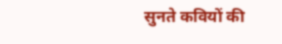सुनते कवियों की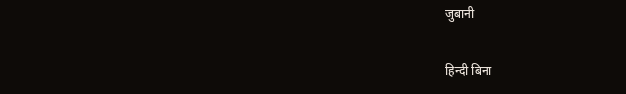जुबानी

हिन्दी बिना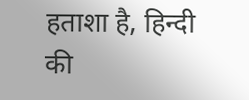हताशा है, हिन्दी की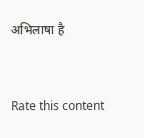अभिलाषा है


Rate this content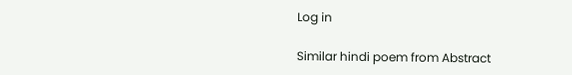Log in

Similar hindi poem from Abstract